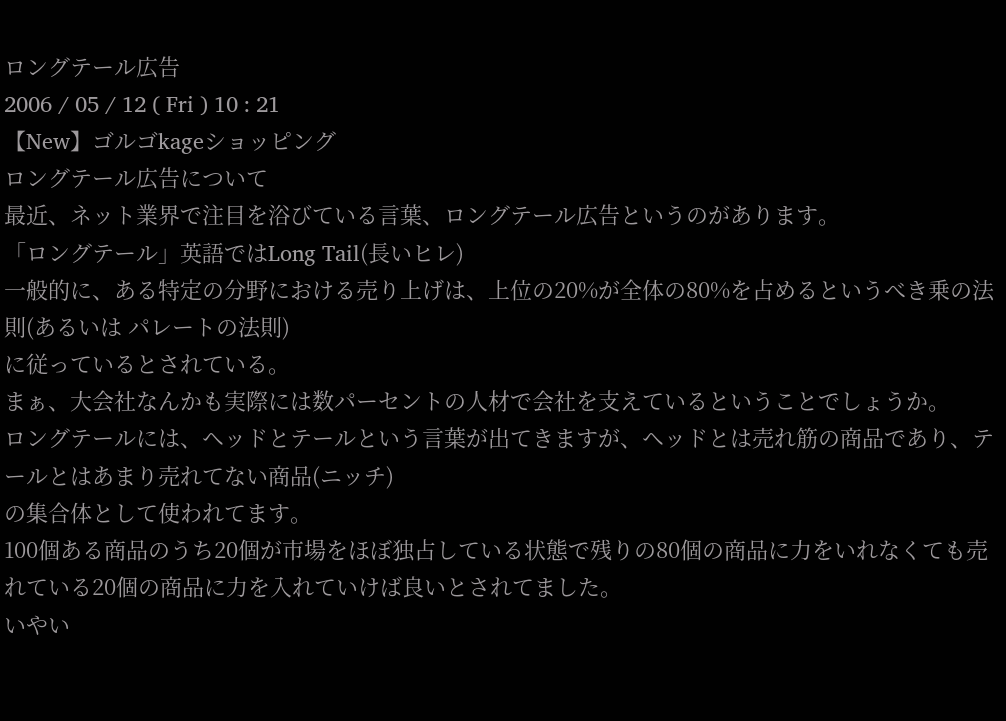ロングテール広告
2006 / 05 / 12 ( Fri ) 10 : 21
【New】ゴルゴkageショッピング
ロングテール広告について
最近、ネット業界で注目を浴びている言葉、ロングテール広告というのがあります。
「ロングテール」英語ではLong Tail(長いヒレ)
一般的に、ある特定の分野における売り上げは、上位の20%が全体の80%を占めるというべき乗の法則(あるいは パレートの法則)
に従っているとされている。
まぁ、大会社なんかも実際には数パーセントの人材で会社を支えているということでしょうか。
ロングテールには、ヘッドとテールという言葉が出てきますが、ヘッドとは売れ筋の商品であり、テールとはあまり売れてない商品(ニッチ)
の集合体として使われてます。
100個ある商品のうち20個が市場をほぼ独占している状態で残りの80個の商品に力をいれなくても売れている20個の商品に力を入れていけば良いとされてました。
いやい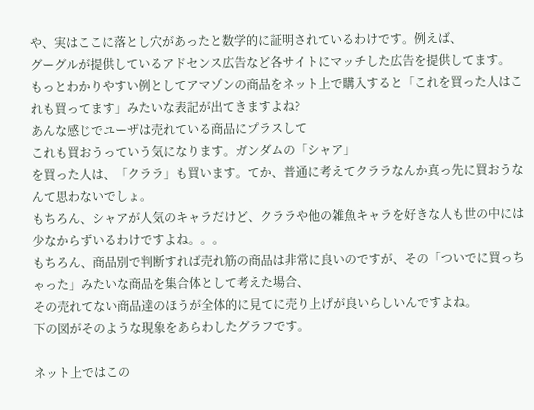や、実はここに落とし穴があったと数学的に証明されているわけです。例えば、
グーグルが提供しているアドセンス広告など各サイトにマッチした広告を提供してます。
もっとわかりやすい例としてアマゾンの商品をネット上で購入すると「これを買った人はこれも買ってます」みたいな表記が出てきますよね?
あんな感じでユーザは売れている商品にプラスして
これも買おうっていう気になります。ガンダムの「シャア」
を買った人は、「クララ」も買います。てか、普通に考えてクララなんか真っ先に買おうなんて思わないでしょ。
もちろん、シャアが人気のキャラだけど、クララや他の雑魚キャラを好きな人も世の中には少なからずいるわけですよね。。。
もちろん、商品別で判断すれば売れ筋の商品は非常に良いのですが、その「ついでに買っちゃった」みたいな商品を集合体として考えた場合、
その売れてない商品達のほうが全体的に見てに売り上げが良いらしいんですよね。
下の図がそのような現象をあらわしたグラフです。

ネット上ではこの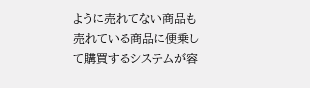ように売れてない商品も売れている商品に便乗して購買するシステムが容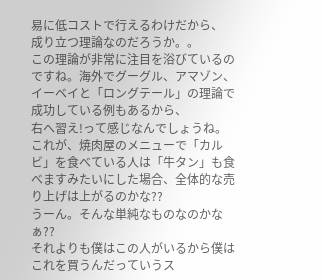易に低コストで行えるわけだから、
成り立つ理論なのだろうか。。
この理論が非常に注目を浴びているのですね。海外でグーグル、アマゾン、イーベイと「ロングテール」の理論で成功している例もあるから、
右へ習え!って感じなんでしょうね。
これが、焼肉屋のメニューで「カルビ」を食べている人は「牛タン」も食べますみたいにした場合、全体的な売り上げは上がるのかな??
うーん。そんな単純なものなのかなぁ??
それよりも僕はこの人がいるから僕はこれを買うんだっていうス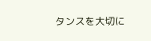タンスを大切に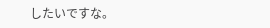したいですな。